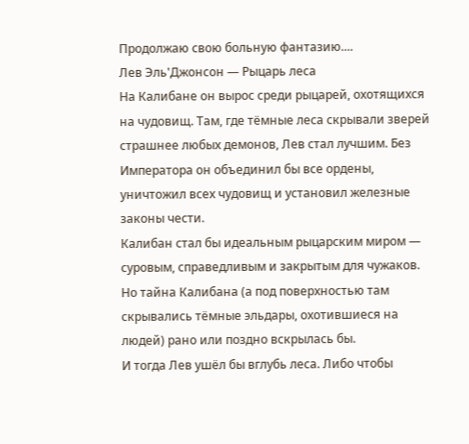Продолжаю свою больную фантазию....
Лев Эль'Джонсон — Рыцарь леса
На Калибане он вырос среди рыцарей, охотящихся на чудовищ. Там, где тёмные леса скрывали зверей страшнее любых демонов, Лев стал лучшим. Без Императора он объединил бы все ордены, уничтожил всех чудовищ и установил железные законы чести.
Калибан стал бы идеальным рыцарским миром — суровым, справедливым и закрытым для чужаков. Но тайна Калибана (а под поверхностью там скрывались тёмные эльдары, охотившиеся на людей) рано или поздно вскрылась бы.
И тогда Лев ушёл бы вглубь леса. Либо чтобы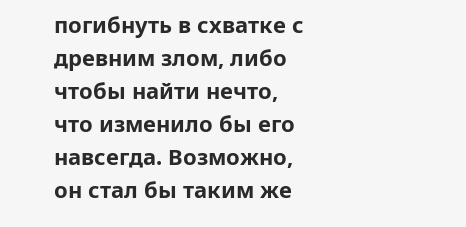погибнуть в схватке с древним злом, либо чтобы найти нечто, что изменило бы его навсегда. Возможно, он стал бы таким же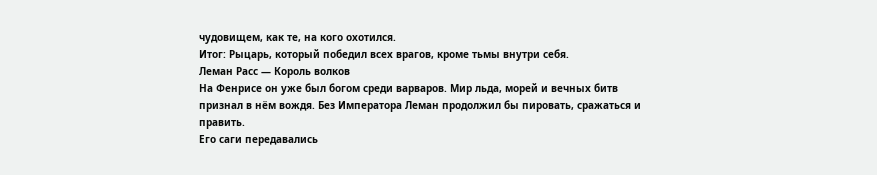чудовищем, как те, на кого охотился.
Итог: Рыцарь, который победил всех врагов, кроме тьмы внутри себя.
Леман Расс — Король волков
На Фенрисе он уже был богом среди варваров. Мир льда, морей и вечных битв признал в нём вождя. Без Императора Леман продолжил бы пировать, сражаться и править.
Его саги передавались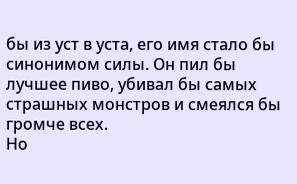бы из уст в уста, его имя стало бы синонимом силы. Он пил бы лучшее пиво, убивал бы самых страшных монстров и смеялся бы громче всех.
Но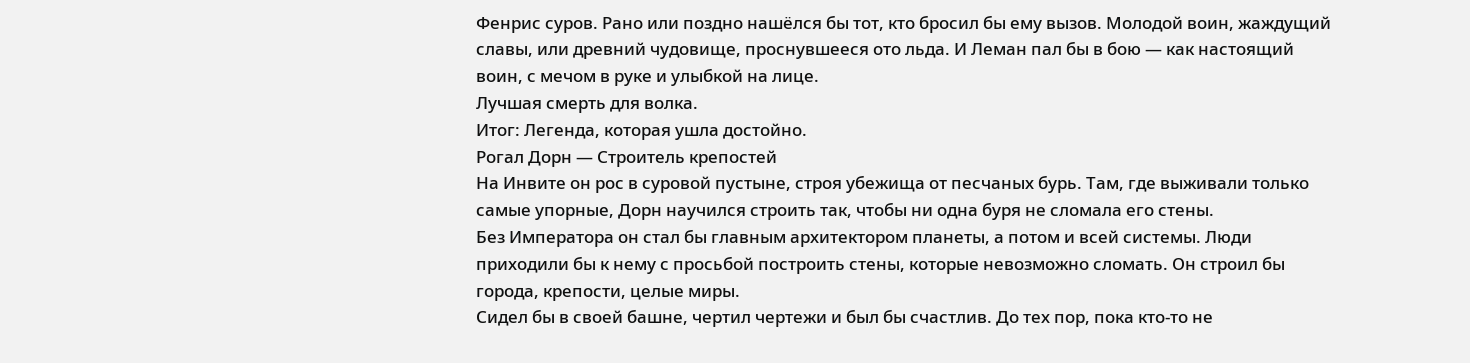Фенрис суров. Рано или поздно нашёлся бы тот, кто бросил бы ему вызов. Молодой воин, жаждущий славы, или древний чудовище, проснувшееся ото льда. И Леман пал бы в бою — как настоящий воин, с мечом в руке и улыбкой на лице.
Лучшая смерть для волка.
Итог: Легенда, которая ушла достойно.
Рогал Дорн — Строитель крепостей
На Инвите он рос в суровой пустыне, строя убежища от песчаных бурь. Там, где выживали только самые упорные, Дорн научился строить так, чтобы ни одна буря не сломала его стены.
Без Императора он стал бы главным архитектором планеты, а потом и всей системы. Люди приходили бы к нему с просьбой построить стены, которые невозможно сломать. Он строил бы города, крепости, целые миры.
Сидел бы в своей башне, чертил чертежи и был бы счастлив. До тех пор, пока кто-то не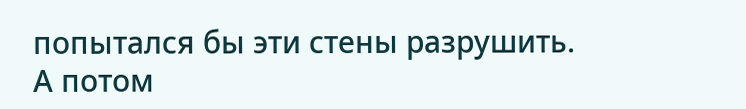попытался бы эти стены разрушить.
А потом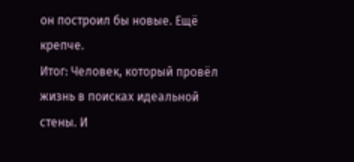он построил бы новые. Ещё крепче.
Итог: Человек, который провёл жизнь в поисках идеальной стены. И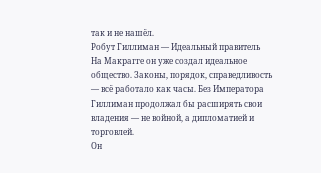так и не нашёл.
Робут Гиллиман — Идеальный правитель
На Макрагге он уже создал идеальное общество. Законы, порядок, справедливость — всё работало как часы. Без Императора Гиллиман продолжал бы расширять свои владения — не войной, а дипломатией и торговлей.
Он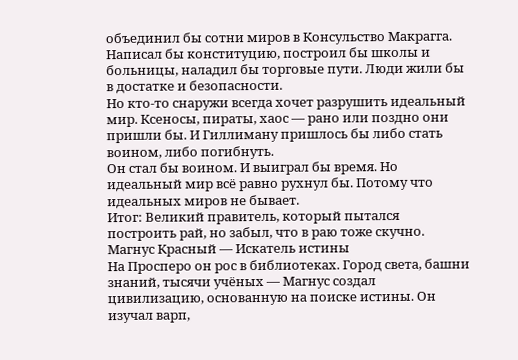объединил бы сотни миров в Консульство Макрагга. Написал бы конституцию, построил бы школы и больницы, наладил бы торговые пути. Люди жили бы в достатке и безопасности.
Но кто-то снаружи всегда хочет разрушить идеальный мир. Ксеносы, пираты, хаос — рано или поздно они пришли бы. И Гиллиману пришлось бы либо стать воином, либо погибнуть.
Он стал бы воином. И выиграл бы время. Но идеальный мир всё равно рухнул бы. Потому что идеальных миров не бывает.
Итог: Великий правитель, который пытался построить рай, но забыл, что в раю тоже скучно.
Магнус Красный — Искатель истины
На Просперо он рос в библиотеках. Город света, башни знаний, тысячи учёных — Магнус создал цивилизацию, основанную на поиске истины. Он изучал варп,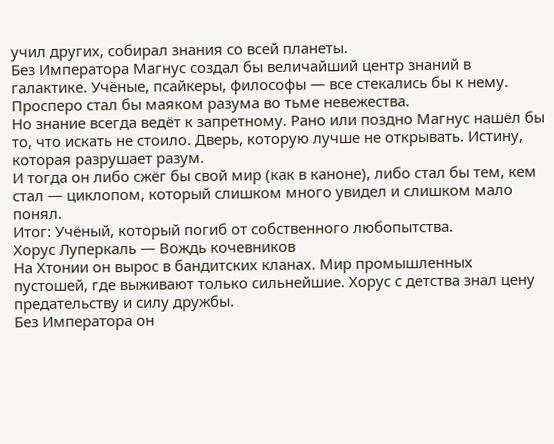учил других, собирал знания со всей планеты.
Без Императора Магнус создал бы величайший центр знаний в галактике. Учёные, псайкеры, философы — все стекались бы к нему. Просперо стал бы маяком разума во тьме невежества.
Но знание всегда ведёт к запретному. Рано или поздно Магнус нашёл бы то, что искать не стоило. Дверь, которую лучше не открывать. Истину, которая разрушает разум.
И тогда он либо сжёг бы свой мир (как в каноне), либо стал бы тем, кем стал — циклопом, который слишком много увидел и слишком мало понял.
Итог: Учёный, который погиб от собственного любопытства.
Хорус Луперкаль — Вождь кочевников
На Хтонии он вырос в бандитских кланах. Мир промышленных пустошей, где выживают только сильнейшие. Хорус с детства знал цену предательству и силу дружбы.
Без Императора он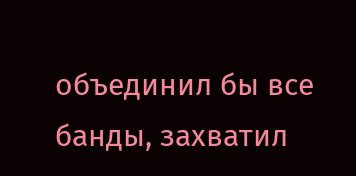объединил бы все банды, захватил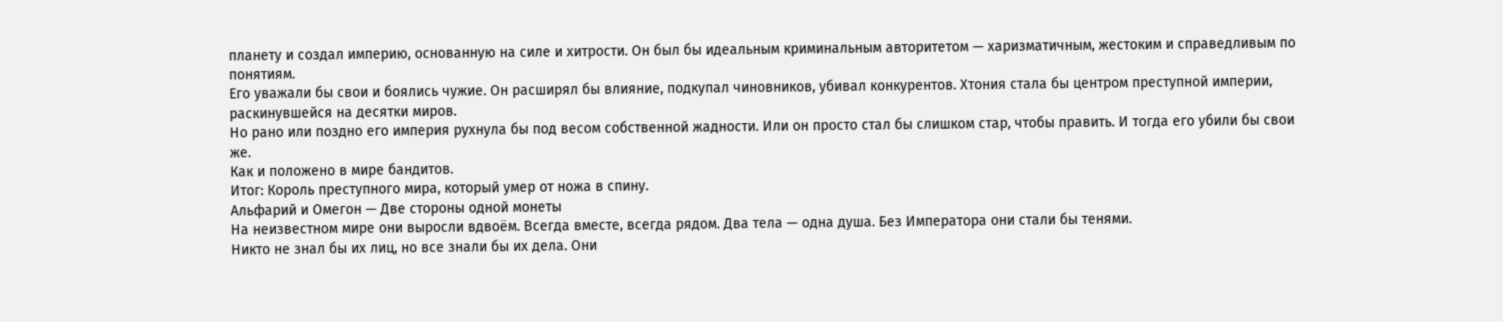планету и создал империю, основанную на силе и хитрости. Он был бы идеальным криминальным авторитетом — харизматичным, жестоким и справедливым по понятиям.
Его уважали бы свои и боялись чужие. Он расширял бы влияние, подкупал чиновников, убивал конкурентов. Хтония стала бы центром преступной империи, раскинувшейся на десятки миров.
Но рано или поздно его империя рухнула бы под весом собственной жадности. Или он просто стал бы слишком стар, чтобы править. И тогда его убили бы свои же.
Как и положено в мире бандитов.
Итог: Король преступного мира, который умер от ножа в спину.
Альфарий и Омегон — Две стороны одной монеты
На неизвестном мире они выросли вдвоём. Всегда вместе, всегда рядом. Два тела — одна душа. Без Императора они стали бы тенями.
Никто не знал бы их лиц, но все знали бы их дела. Они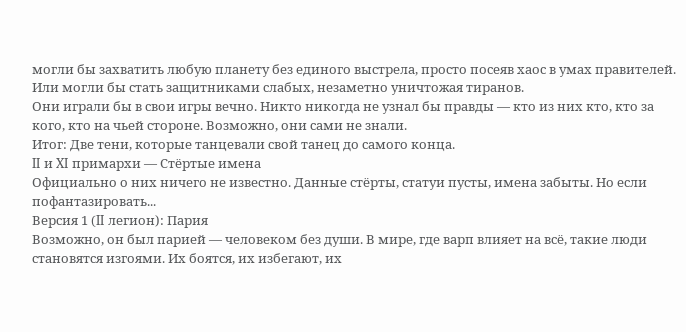могли бы захватить любую планету без единого выстрела, просто посеяв хаос в умах правителей. Или могли бы стать защитниками слабых, незаметно уничтожая тиранов.
Они играли бы в свои игры вечно. Никто никогда не узнал бы правды — кто из них кто, кто за кого, кто на чьей стороне. Возможно, они сами не знали.
Итог: Две тени, которые танцевали свой танец до самого конца.
II и XI примархи — Стёртые имена
Официально о них ничего не известно. Данные стёрты, статуи пусты, имена забыты. Но если пофантазировать...
Версия 1 (II легион): Пария
Возможно, он был парией — человеком без души. В мире, где варп влияет на всё, такие люди становятся изгоями. Их боятся, их избегают, их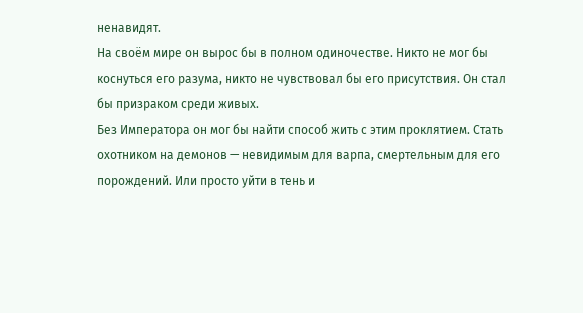ненавидят.
На своём мире он вырос бы в полном одиночестве. Никто не мог бы коснуться его разума, никто не чувствовал бы его присутствия. Он стал бы призраком среди живых.
Без Императора он мог бы найти способ жить с этим проклятием. Стать охотником на демонов — невидимым для варпа, смертельным для его порождений. Или просто уйти в тень и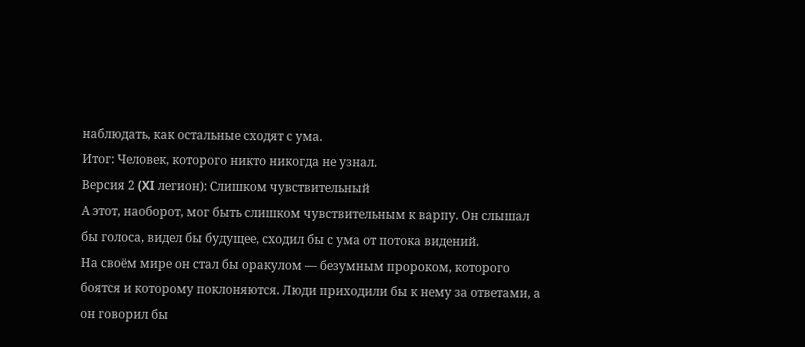наблюдать, как остальные сходят с ума.
Итог: Человек, которого никто никогда не узнал.
Версия 2 (XI легион): Слишком чувствительный
А этот, наоборот, мог быть слишком чувствительным к варпу. Он слышал бы голоса, видел бы будущее, сходил бы с ума от потока видений.
На своём мире он стал бы оракулом — безумным пророком, которого боятся и которому поклоняются. Люди приходили бы к нему за ответами, а он говорил бы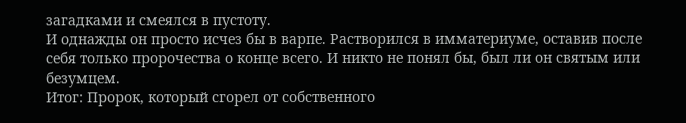загадками и смеялся в пустоту.
И однажды он просто исчез бы в варпе. Растворился в имматериуме, оставив после себя только пророчества о конце всего. И никто не понял бы, был ли он святым или безумцем.
Итог: Пророк, который сгорел от собственного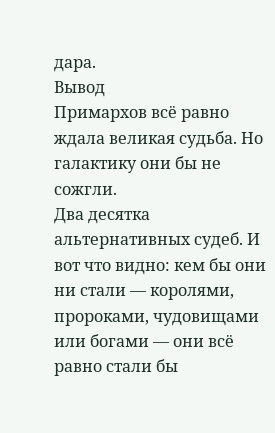дара.
Вывод
Примархов всё равно ждала великая судьба. Но галактику они бы не сожгли.
Два десятка альтернативных судеб. И вот что видно: кем бы они ни стали — королями, пророками, чудовищами или богами — они всё равно стали бы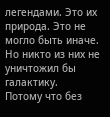легендами. Это их природа. Это не могло быть иначе.
Но никто из них не уничтожил бы галактику.
Потому что без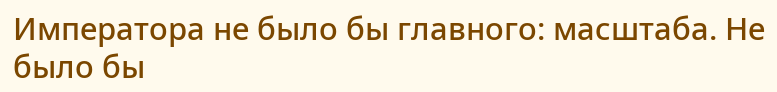Императора не было бы главного: масштаба. Не было бы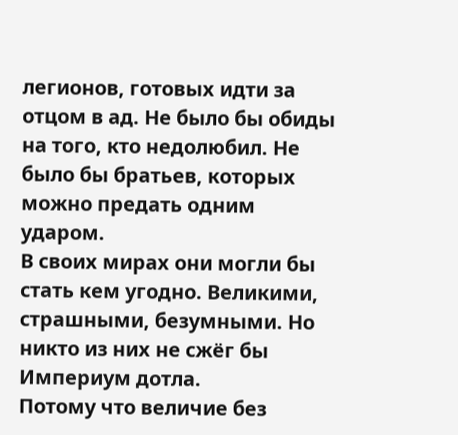легионов, готовых идти за отцом в ад. Не было бы обиды на того, кто недолюбил. Не было бы братьев, которых можно предать одним ударом.
В своих мирах они могли бы стать кем угодно. Великими, страшными, безумными. Но никто из них не сжёг бы Империум дотла.
Потому что величие без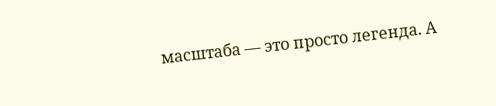масштаба — это просто легенда. А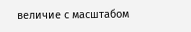величие с масштабом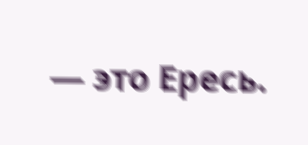— это Ересь.